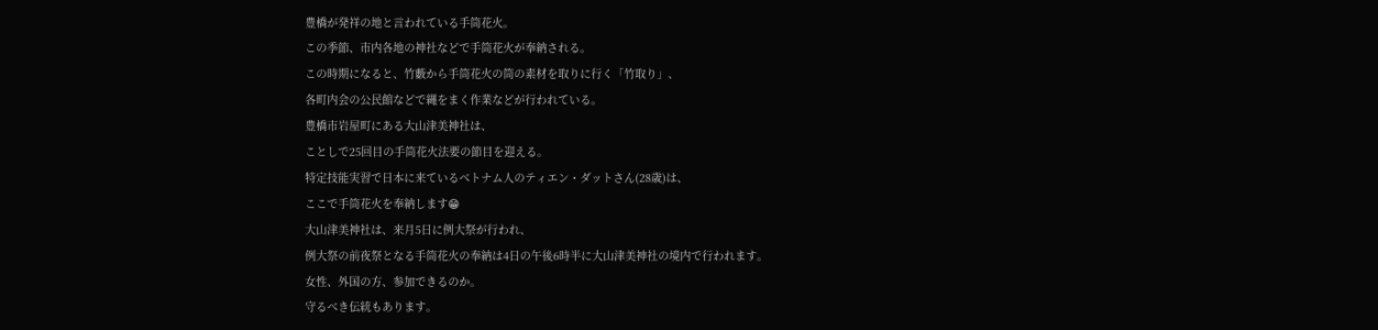豊橋が発祥の地と言われている手筒花火。
この季節、市内各地の神社などで手筒花火が奉納される。
この時期になると、竹藪から手筒花火の筒の素材を取りに行く「竹取り」、
各町内会の公民館などで縄をまく作業などが行われている。
豊橋市岩屋町にある大山津美神社は、
ことしで25回目の手筒花火法要の節目を迎える。
特定技能実習で日本に来ているベトナム人のティエン・ダットさん(28歳)は、
ここで手筒花火を奉納します😁
大山津美神社は、来月5日に例大祭が行われ、
例大祭の前夜祭となる手筒花火の奉納は4日の午後6時半に大山津美神社の境内で行われます。
女性、外国の方、参加できるのか。
守るべき伝統もあります。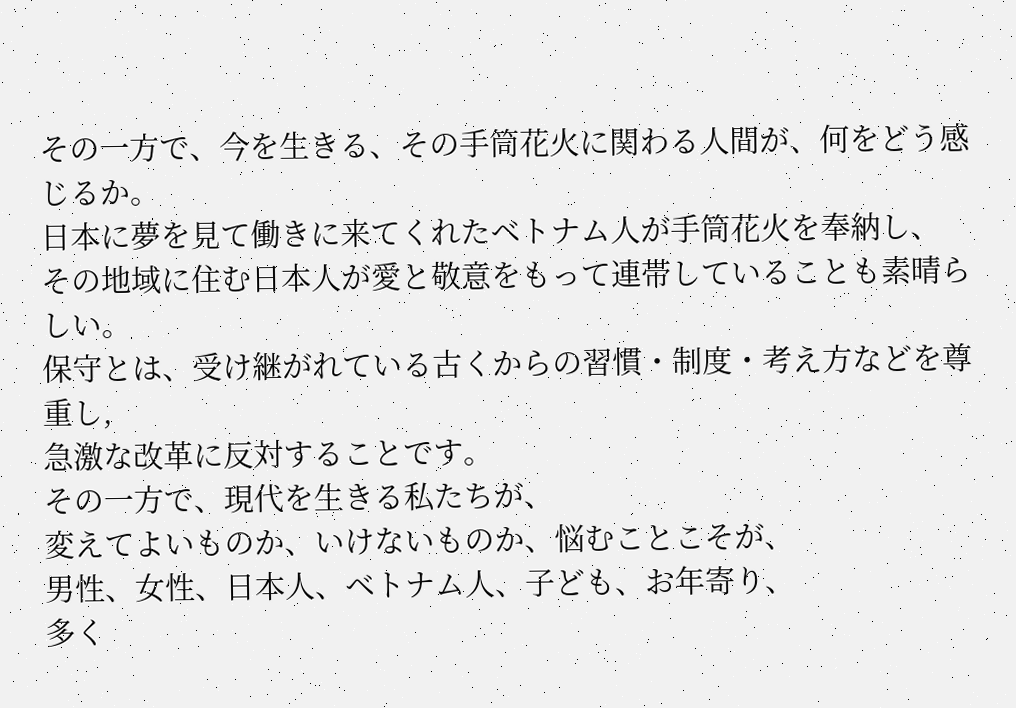その一方で、今を生きる、その手筒花火に関わる人間が、何をどう感じるか。
日本に夢を見て働きに来てくれたベトナム人が手筒花火を奉納し、
その地域に住む日本人が愛と敬意をもって連帯していることも素晴らしい。
保守とは、受け継がれている古くからの習慣・制度・考え方などを尊重し,
急激な改革に反対することです。
その一方で、現代を生きる私たちが、
変えてよいものか、いけないものか、悩むことこそが、
男性、女性、日本人、ベトナム人、子ども、お年寄り、
多く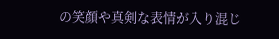の笑顔や真剣な表情が入り混じ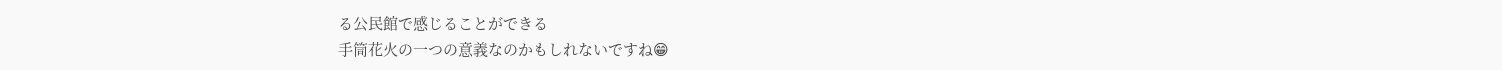る公民館で感じることができる
手筒花火の一つの意義なのかもしれないですね😁